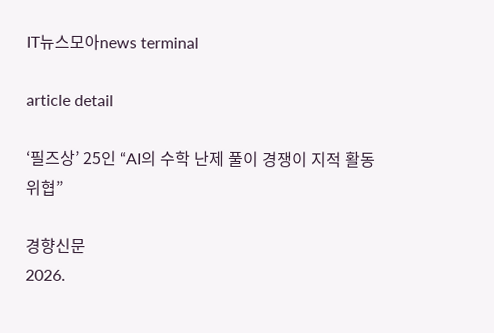IT뉴스모아news terminal

article detail

‘필즈상’ 25인 “AI의 수학 난제 풀이 경쟁이 지적 활동 위협”

경향신문
2026.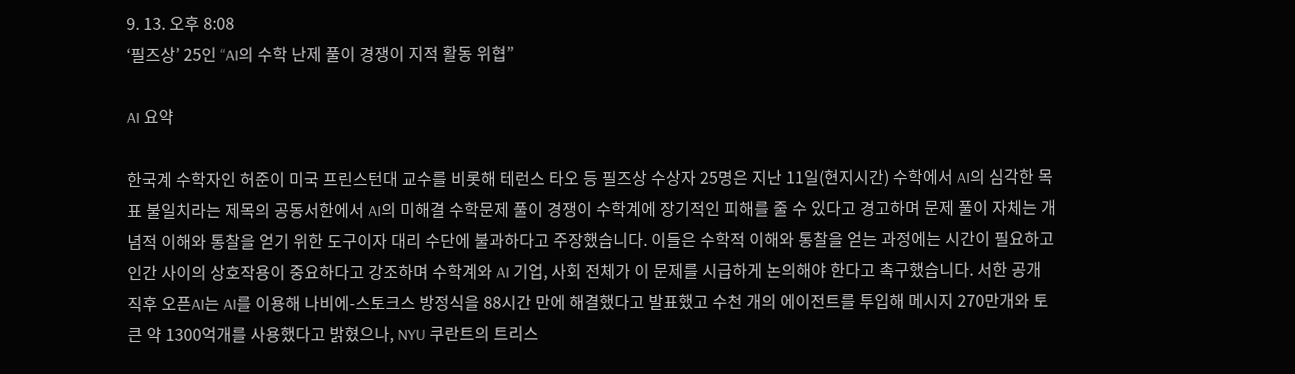9. 13. 오후 8:08
‘필즈상’ 25인 “AI의 수학 난제 풀이 경쟁이 지적 활동 위협”

AI 요약

한국계 수학자인 허준이 미국 프린스턴대 교수를 비롯해 테런스 타오 등 필즈상 수상자 25명은 지난 11일(현지시간) 수학에서 AI의 심각한 목표 불일치라는 제목의 공동서한에서 AI의 미해결 수학문제 풀이 경쟁이 수학계에 장기적인 피해를 줄 수 있다고 경고하며 문제 풀이 자체는 개념적 이해와 통찰을 얻기 위한 도구이자 대리 수단에 불과하다고 주장했습니다. 이들은 수학적 이해와 통찰을 얻는 과정에는 시간이 필요하고 인간 사이의 상호작용이 중요하다고 강조하며 수학계와 AI 기업, 사회 전체가 이 문제를 시급하게 논의해야 한다고 촉구했습니다. 서한 공개 직후 오픈AI는 AI를 이용해 나비에-스토크스 방정식을 88시간 만에 해결했다고 발표했고 수천 개의 에이전트를 투입해 메시지 270만개와 토큰 약 1300억개를 사용했다고 밝혔으나, NYU 쿠란트의 트리스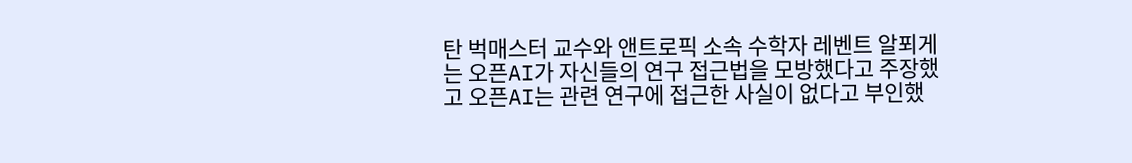탄 벅매스터 교수와 앤트로픽 소속 수학자 레벤트 알푀게는 오픈AI가 자신들의 연구 접근법을 모방했다고 주장했고 오픈AI는 관련 연구에 접근한 사실이 없다고 부인했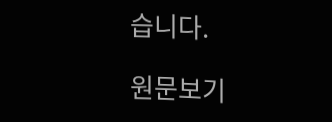습니다.

원문보기